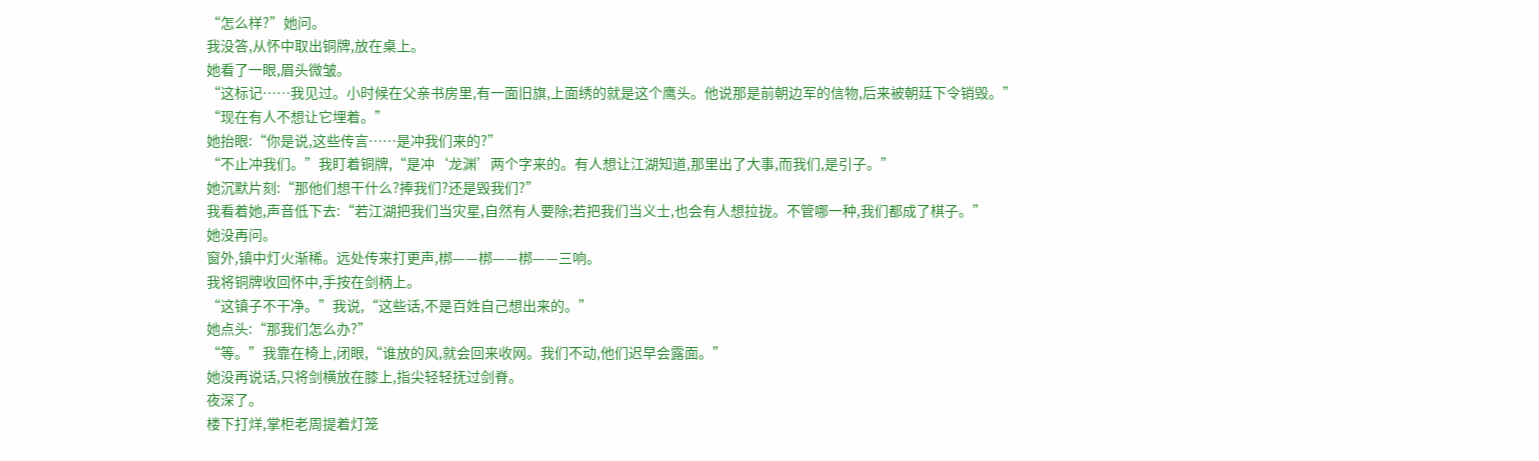“怎么样?”她问。
我没答,从怀中取出铜牌,放在桌上。
她看了一眼,眉头微皱。
“这标记……我见过。小时候在父亲书房里,有一面旧旗,上面绣的就是这个鹰头。他说那是前朝边军的信物,后来被朝廷下令销毁。”
“现在有人不想让它埋着。”
她抬眼:“你是说,这些传言……是冲我们来的?”
“不止冲我们。”我盯着铜牌,“是冲‘龙渊’两个字来的。有人想让江湖知道,那里出了大事,而我们,是引子。”
她沉默片刻:“那他们想干什么?捧我们?还是毁我们?”
我看着她,声音低下去:“若江湖把我们当灾星,自然有人要除;若把我们当义士,也会有人想拉拢。不管哪一种,我们都成了棋子。”
她没再问。
窗外,镇中灯火渐稀。远处传来打更声,梆——梆——梆——三响。
我将铜牌收回怀中,手按在剑柄上。
“这镇子不干净。”我说,“这些话,不是百姓自己想出来的。”
她点头:“那我们怎么办?”
“等。”我靠在椅上,闭眼,“谁放的风,就会回来收网。我们不动,他们迟早会露面。”
她没再说话,只将剑横放在膝上,指尖轻轻抚过剑脊。
夜深了。
楼下打烊,掌柜老周提着灯笼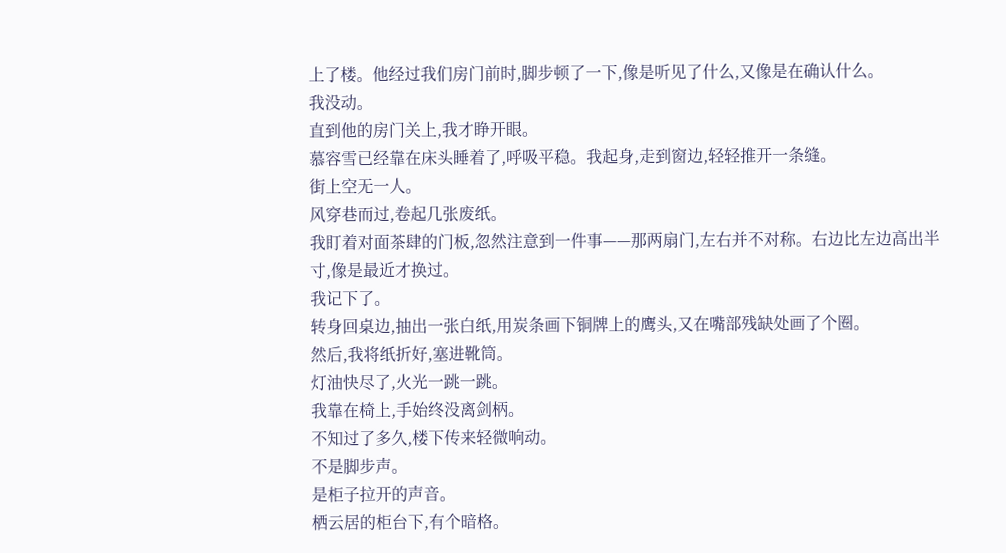上了楼。他经过我们房门前时,脚步顿了一下,像是听见了什么,又像是在确认什么。
我没动。
直到他的房门关上,我才睁开眼。
慕容雪已经靠在床头睡着了,呼吸平稳。我起身,走到窗边,轻轻推开一条缝。
街上空无一人。
风穿巷而过,卷起几张废纸。
我盯着对面茶肆的门板,忽然注意到一件事——那两扇门,左右并不对称。右边比左边高出半寸,像是最近才换过。
我记下了。
转身回桌边,抽出一张白纸,用炭条画下铜牌上的鹰头,又在嘴部残缺处画了个圈。
然后,我将纸折好,塞进靴筒。
灯油快尽了,火光一跳一跳。
我靠在椅上,手始终没离剑柄。
不知过了多久,楼下传来轻微响动。
不是脚步声。
是柜子拉开的声音。
栖云居的柜台下,有个暗格。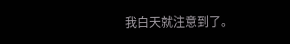我白天就注意到了。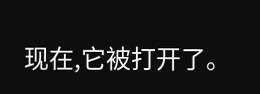现在,它被打开了。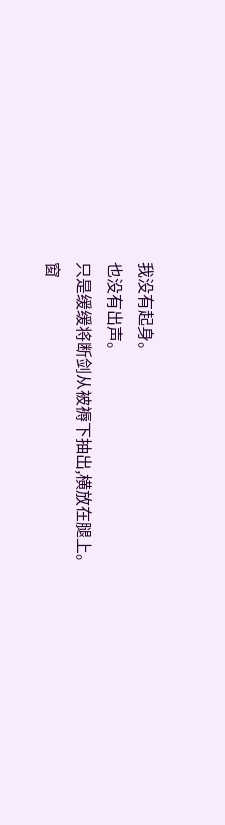我没有起身。
也没有出声。
只是缓缓将断剑从被褥下抽出,横放在腿上。
窗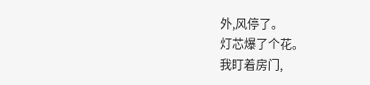外,风停了。
灯芯爆了个花。
我盯着房门,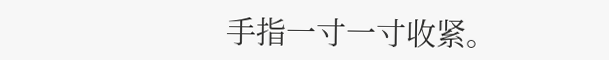手指一寸一寸收紧。